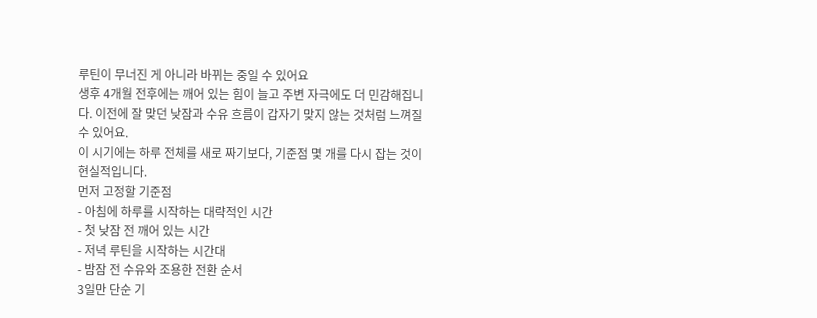루틴이 무너진 게 아니라 바뀌는 중일 수 있어요
생후 4개월 전후에는 깨어 있는 힘이 늘고 주변 자극에도 더 민감해집니다. 이전에 잘 맞던 낮잠과 수유 흐름이 갑자기 맞지 않는 것처럼 느껴질 수 있어요.
이 시기에는 하루 전체를 새로 짜기보다, 기준점 몇 개를 다시 잡는 것이 현실적입니다.
먼저 고정할 기준점
- 아침에 하루를 시작하는 대략적인 시간
- 첫 낮잠 전 깨어 있는 시간
- 저녁 루틴을 시작하는 시간대
- 밤잠 전 수유와 조용한 전환 순서
3일만 단순 기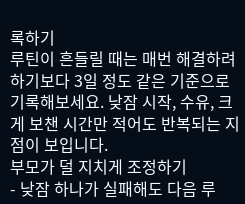록하기
루틴이 흔들릴 때는 매번 해결하려 하기보다 3일 정도 같은 기준으로 기록해보세요. 낮잠 시작, 수유, 크게 보챈 시간만 적어도 반복되는 지점이 보입니다.
부모가 덜 지치게 조정하기
- 낮잠 하나가 실패해도 다음 루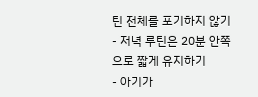틴 전체를 포기하지 않기
- 저녁 루틴은 20분 안쪽으로 짧게 유지하기
- 아기가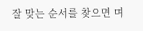잘 맞는 순서를 찾으면 며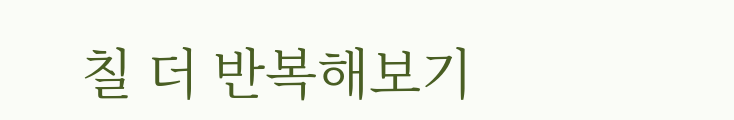칠 더 반복해보기